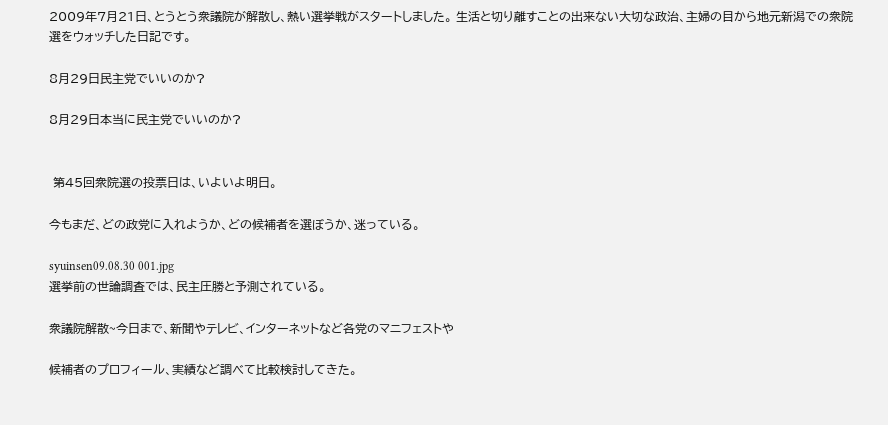2009年7月21日、とうとう衆議院が解散し、熱い選挙戦がスタートしました。 生活と切り離すことの出来ない大切な政治、主婦の目から地元新潟での衆院選をウォッチした日記です。

8月29日民主党でいいのか?

8月29日本当に民主党でいいのか?


 第45回衆院選の投票日は、いよいよ明日。

今もまだ、どの政党に入れようか、どの候補者を選ぼうか、迷っている。

syuinsen09.08.30 001.jpg
選挙前の世論調査では、民主圧勝と予測されている。

衆議院解散~今日まで、新聞やテレビ、インターネットなど各党のマニフェストや

候補者のプロフィール、実績など調べて比較検討してきた。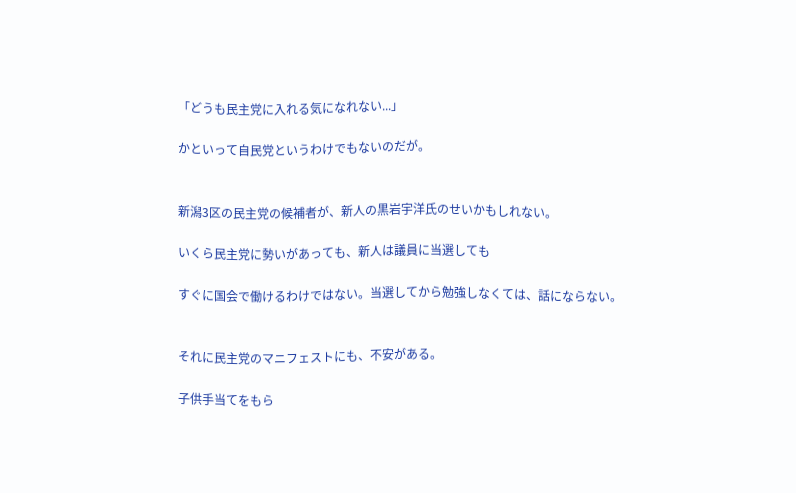「どうも民主党に入れる気になれない...」

かといって自民党というわけでもないのだが。


新潟3区の民主党の候補者が、新人の黒岩宇洋氏のせいかもしれない。

いくら民主党に勢いがあっても、新人は議員に当選しても

すぐに国会で働けるわけではない。当選してから勉強しなくては、話にならない。


それに民主党のマニフェストにも、不安がある。

子供手当てをもら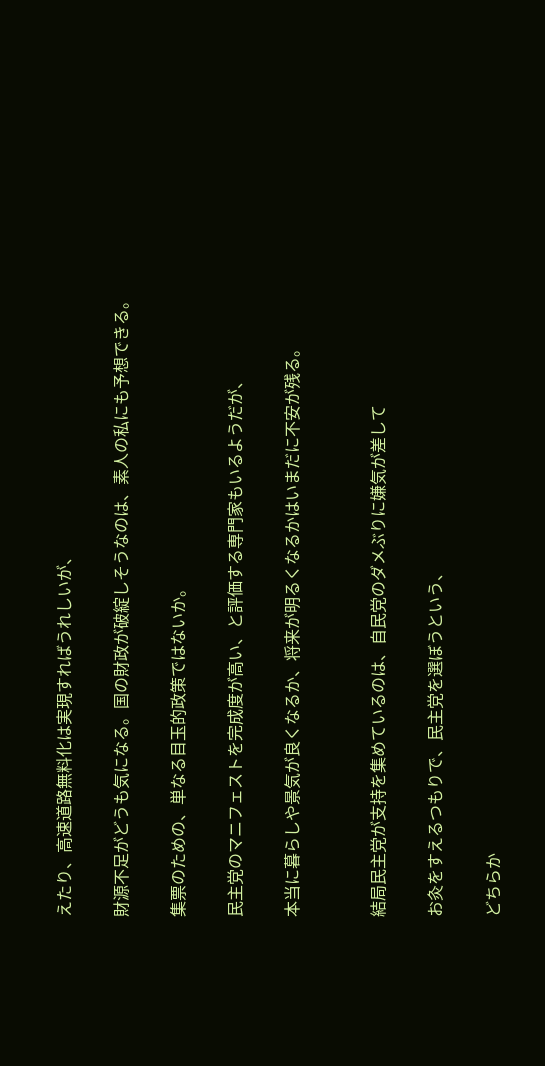えたり、高速道路無料化は実現すればうれしいが、

財源不足がどうも気になる。国の財政が破綻しそうなのは、素人の私にも予想できる。

集票のための、単なる目玉的政策ではないか。

民主党のマニフェストを完成度が高い、と評価する専門家もいるようだが、

本当に暮らしや景気が良くなるか、将来が明るくなるかはいまだに不安が残る。


結局民主党が支持を集めているのは、自民党のダメぶりに嫌気が差して

お灸をすえるつもりで、民主党を選ぼうという、

どちらか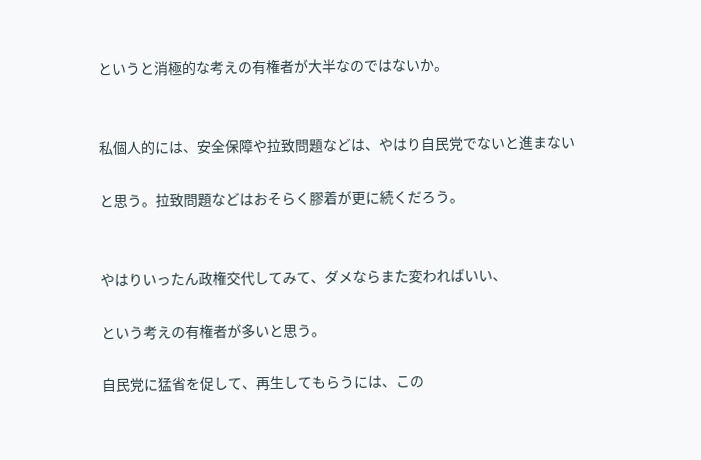というと消極的な考えの有権者が大半なのではないか。


私個人的には、安全保障や拉致問題などは、やはり自民党でないと進まない

と思う。拉致問題などはおそらく膠着が更に続くだろう。


やはりいったん政権交代してみて、ダメならまた変わればいい、

という考えの有権者が多いと思う。

自民党に猛省を促して、再生してもらうには、この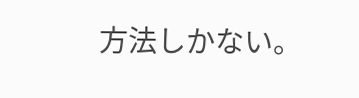方法しかない。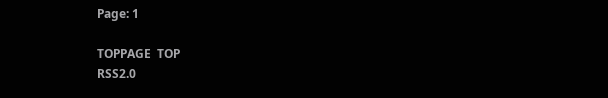Page: 1

TOPPAGE  TOP
RSS2.0